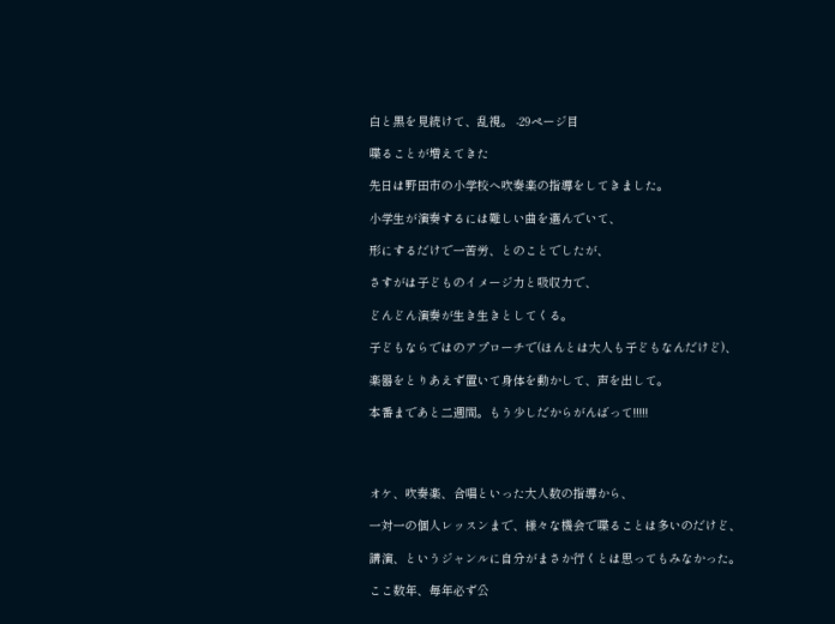白と黒を見続けて、乱視。 -29ページ目

喋ることが増えてきた

先日は野田市の小学校へ吹奏楽の指導をしてきました。

小学生が演奏するには難しい曲を選んでいて、

形にするだけで一苦労、とのことでしたが、

さすがは子どものイメージ力と吸収力で、

どんどん演奏が生き生きとしてくる。

子どもならではのアプローチで(ほんとは大人も子どもなんだけど)、

楽器をとりあえず置いて身体を動かして、声を出して。

本番まであと二週間。もう少しだからがんばって!!!!!




オケ、吹奏楽、合唱といった大人数の指導から、

一対一の個人レッスンまで、様々な機会で喋ることは多いのだけど、

講演、というジャンルに自分がまさか行くとは思ってもみなかった。

ここ数年、毎年必ず公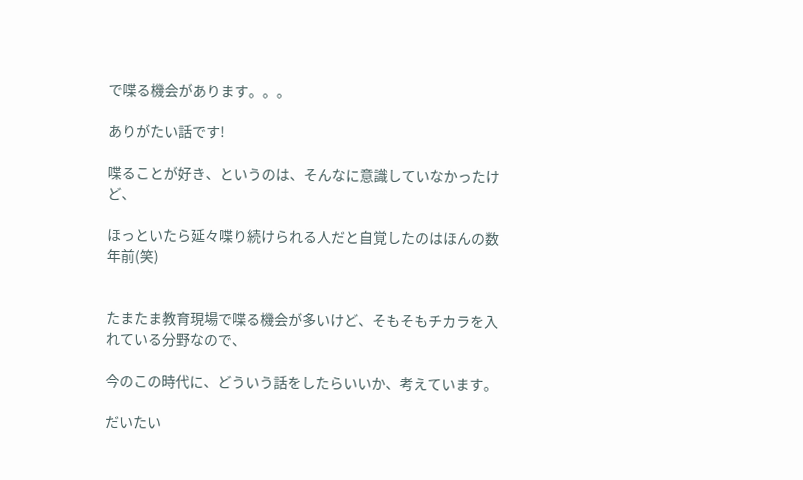で喋る機会があります。。。

ありがたい話です!

喋ることが好き、というのは、そんなに意識していなかったけど、

ほっといたら延々喋り続けられる人だと自覚したのはほんの数年前(笑)


たまたま教育現場で喋る機会が多いけど、そもそもチカラを入れている分野なので、

今のこの時代に、どういう話をしたらいいか、考えています。

だいたい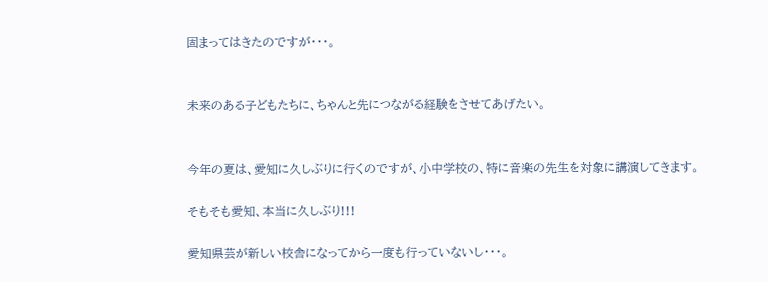固まってはきたのですが・・・。


未来のある子どもたちに、ちゃんと先につながる経験をさせてあげたい。


今年の夏は、愛知に久しぶりに行くのですが、小中学校の、特に音楽の先生を対象に講演してきます。

そもそも愛知、本当に久しぶり!!!

愛知県芸が新しい校舎になってから一度も行っていないし・・・。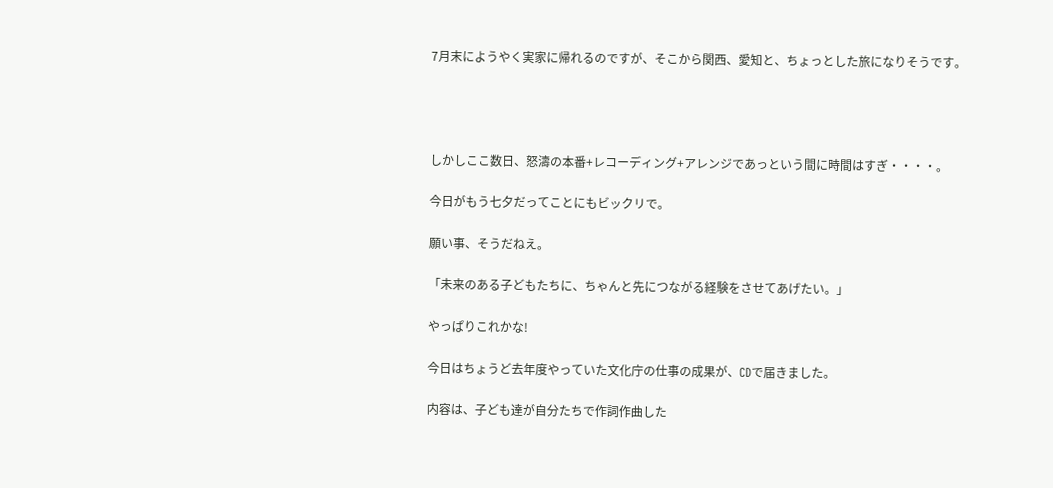7月末にようやく実家に帰れるのですが、そこから関西、愛知と、ちょっとした旅になりそうです。




しかしここ数日、怒濤の本番+レコーディング+アレンジであっという間に時間はすぎ・・・・。

今日がもう七夕だってことにもビックリで。

願い事、そうだねえ。

「未来のある子どもたちに、ちゃんと先につながる経験をさせてあげたい。」

やっぱりこれかな!

今日はちょうど去年度やっていた文化庁の仕事の成果が、CDで届きました。

内容は、子ども達が自分たちで作詞作曲した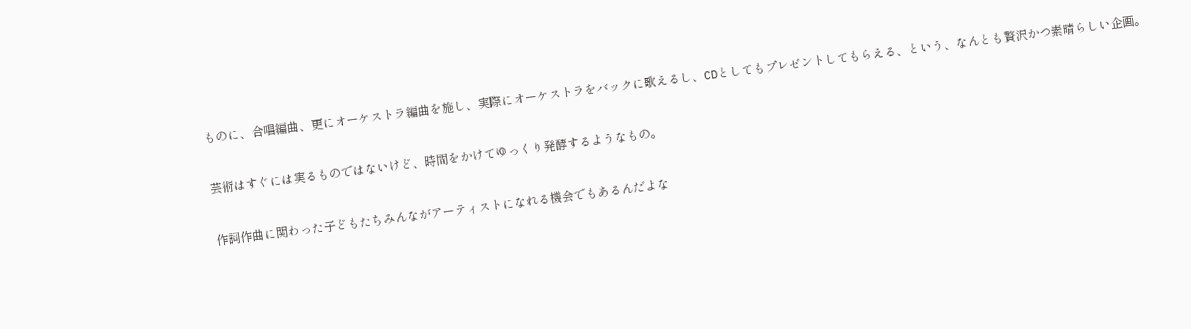ものに、合唱編曲、更にオーケストラ編曲を施し、実際にオーケストラをバックに歌えるし、CDとしてもプレゼントしてもらえる、という、なんとも贅沢かつ素晴らしい企画。

芸術はすぐには実るものではないけど、時間をかけてゆっくり発酵するようなもの。

作詞作曲に関わった子どもたちみんながアーティストになれる機会でもあるんだよな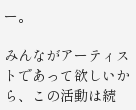ー。

みんながアーティストであって欲しいから、この活動は続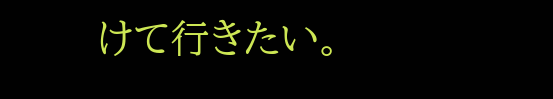けて行きたい。